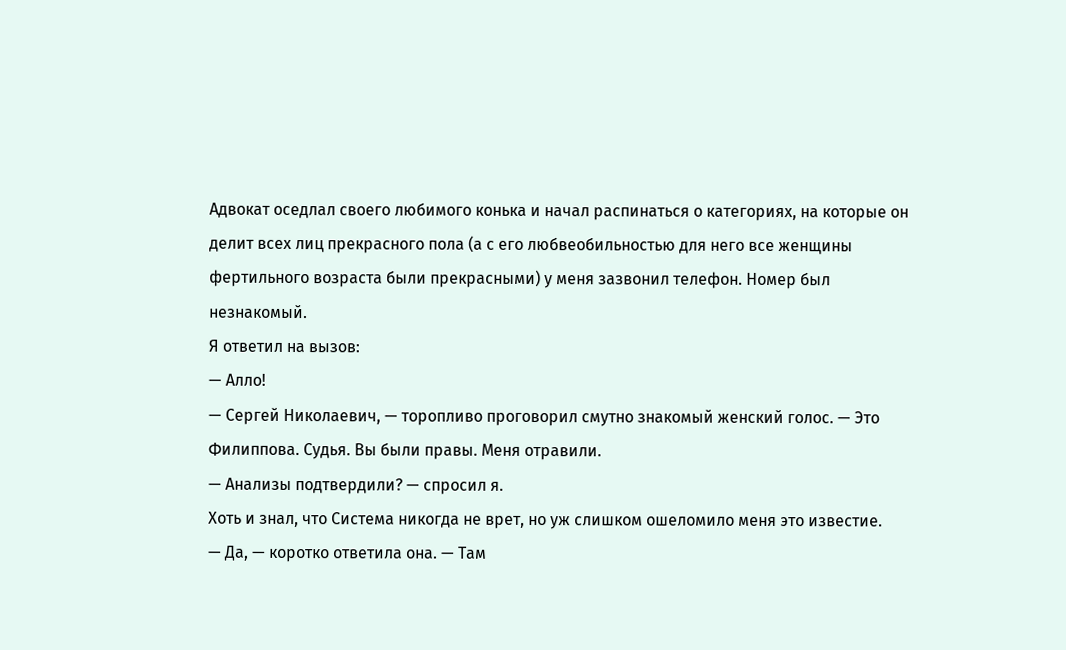Адвокат оседлал своего любимого конька и начал распинаться о категориях, на которые он делит всех лиц прекрасного пола (а с его любвеобильностью для него все женщины фертильного возраста были прекрасными) у меня зазвонил телефон. Номер был незнакомый.
Я ответил на вызов:
— Алло!
— Сергей Николаевич, — торопливо проговорил смутно знакомый женский голос. — Это Филиппова. Судья. Вы были правы. Меня отравили.
— Анализы подтвердили? — спросил я.
Хоть и знал, что Система никогда не врет, но уж слишком ошеломило меня это известие.
— Да, — коротко ответила она. — Там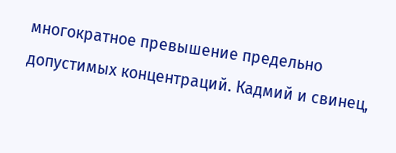многократное превышение предельно допустимых концентраций. Кадмий и свинец,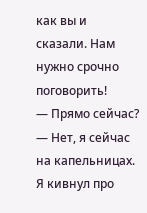как вы и сказали. Нам нужно срочно поговорить!
— Прямо сейчас?
— Нет, я сейчас на капельницах.
Я кивнул про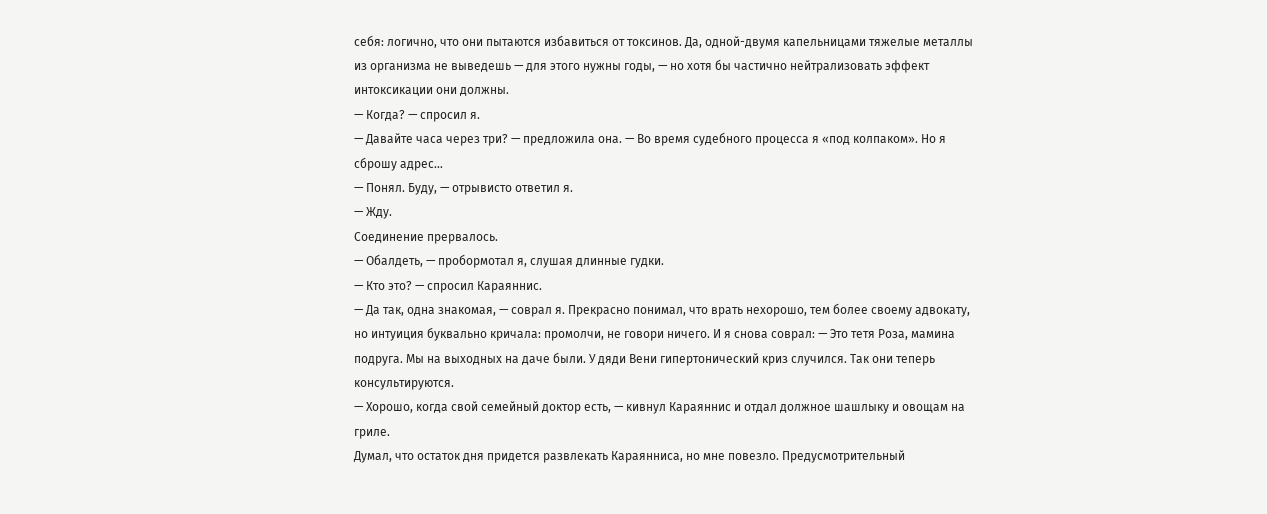себя: логично, что они пытаются избавиться от токсинов. Да, одной-двумя капельницами тяжелые металлы из организма не выведешь — для этого нужны годы, — но хотя бы частично нейтрализовать эффект интоксикации они должны.
— Когда? — спросил я.
— Давайте часа через три? — предложила она. — Во время судебного процесса я «под колпаком». Но я сброшу адрес…
— Понял. Буду, — отрывисто ответил я.
— Жду.
Соединение прервалось.
— Обалдеть, — пробормотал я, слушая длинные гудки.
— Кто это? — спросил Караяннис.
— Да так, одна знакомая, — соврал я. Прекрасно понимал, что врать нехорошо, тем более своему адвокату, но интуиция буквально кричала: промолчи, не говори ничего. И я снова соврал: — Это тетя Роза, мамина подруга. Мы на выходных на даче были. У дяди Вени гипертонический криз случился. Так они теперь консультируются.
— Хорошо, когда свой семейный доктор есть, — кивнул Караяннис и отдал должное шашлыку и овощам на гриле.
Думал, что остаток дня придется развлекать Караянниса, но мне повезло. Предусмотрительный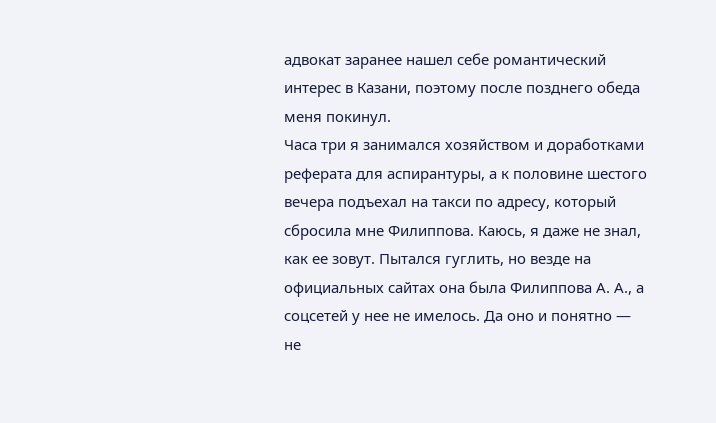адвокат заранее нашел себе романтический интерес в Казани, поэтому после позднего обеда меня покинул.
Часа три я занимался хозяйством и доработками реферата для аспирантуры, а к половине шестого вечера подъехал на такси по адресу, который сбросила мне Филиппова. Каюсь, я даже не знал, как ее зовут. Пытался гуглить, но везде на официальных сайтах она была Филиппова А. А., а соцсетей у нее не имелось. Да оно и понятно — не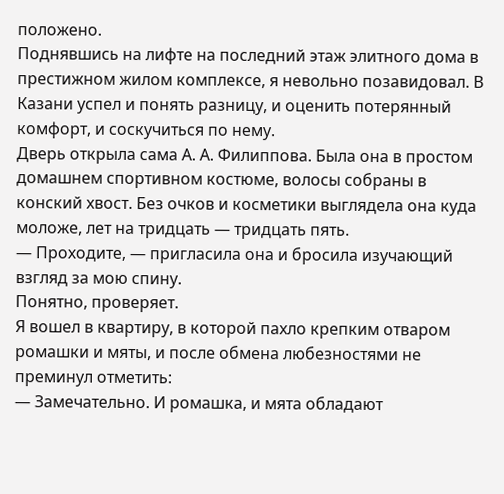положено.
Поднявшись на лифте на последний этаж элитного дома в престижном жилом комплексе, я невольно позавидовал. В Казани успел и понять разницу, и оценить потерянный комфорт, и соскучиться по нему.
Дверь открыла сама А. А. Филиппова. Была она в простом домашнем спортивном костюме, волосы собраны в конский хвост. Без очков и косметики выглядела она куда моложе, лет на тридцать — тридцать пять.
— Проходите, — пригласила она и бросила изучающий взгляд за мою спину.
Понятно, проверяет.
Я вошел в квартиру, в которой пахло крепким отваром ромашки и мяты, и после обмена любезностями не преминул отметить:
— Замечательно. И ромашка, и мята обладают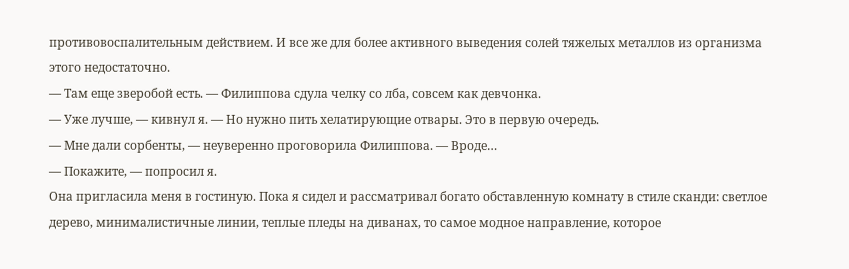противовоспалительным действием. И все же для более активного выведения солей тяжелых металлов из организма этого недостаточно.
— Там еще зверобой есть. — Филиппова сдула челку со лба, совсем как девчонка.
— Уже лучше, — кивнул я. — Но нужно пить хелатирующие отвары. Это в первую очередь.
— Мне дали сорбенты, — неуверенно проговорила Филиппова. — Вроде…
— Покажите, — попросил я.
Она пригласила меня в гостиную. Пока я сидел и рассматривал богато обставленную комнату в стиле сканди: светлое дерево, минималистичные линии, теплые пледы на диванах, то самое модное направление, которое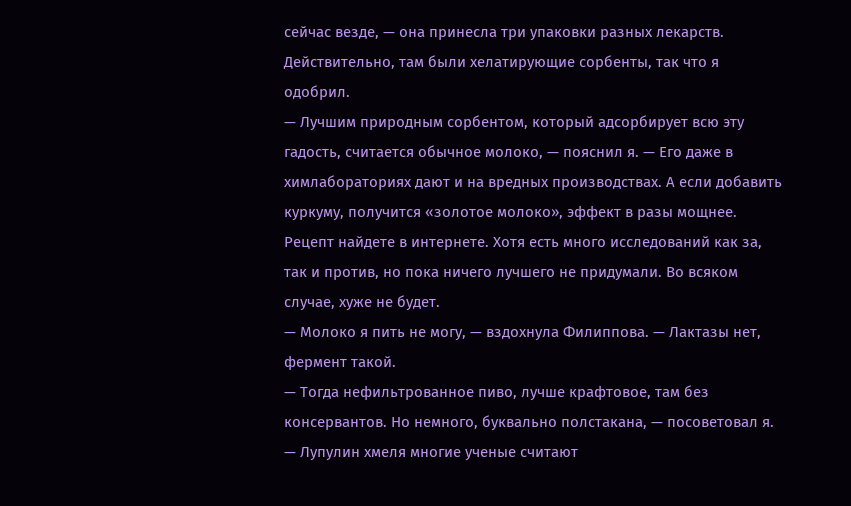сейчас везде, — она принесла три упаковки разных лекарств. Действительно, там были хелатирующие сорбенты, так что я одобрил.
— Лучшим природным сорбентом, который адсорбирует всю эту гадость, считается обычное молоко, — пояснил я. — Его даже в химлабораториях дают и на вредных производствах. А если добавить куркуму, получится «золотое молоко», эффект в разы мощнее. Рецепт найдете в интернете. Хотя есть много исследований как за, так и против, но пока ничего лучшего не придумали. Во всяком случае, хуже не будет.
— Молоко я пить не могу, — вздохнула Филиппова. — Лактазы нет, фермент такой.
— Тогда нефильтрованное пиво, лучше крафтовое, там без консервантов. Но немного, буквально полстакана, — посоветовал я. — Лупулин хмеля многие ученые считают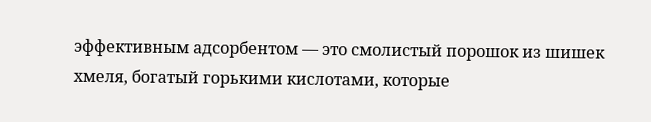эффективным адсорбентом — это смолистый порошок из шишек хмеля, богатый горькими кислотами, которые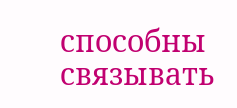способны связывать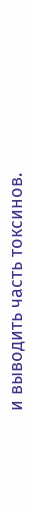и выводить часть токсинов.